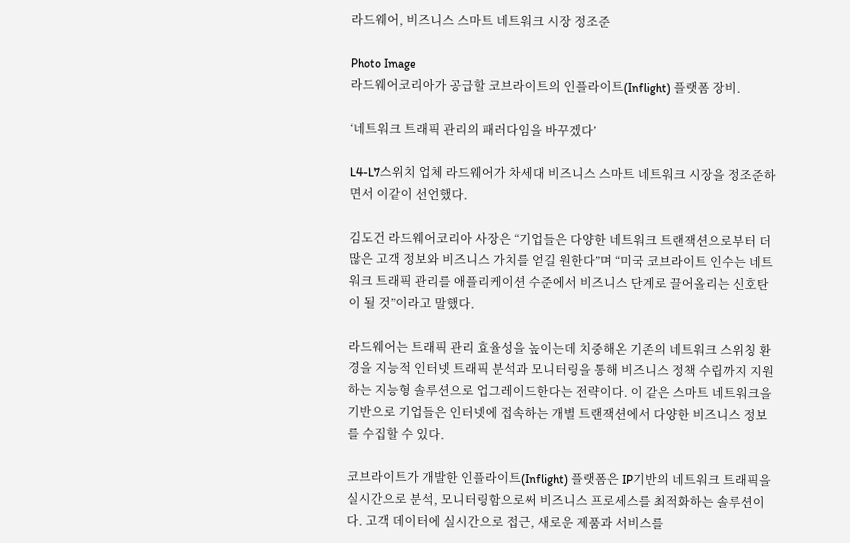라드웨어, 비즈니스 스마트 네트워크 시장 정조준

Photo Image
라드웨어코리아가 공급할 코브라이트의 인플라이트(Inflight) 플랫폼 장비.

‘네트워크 트래픽 관리의 패러다임을 바꾸겠다’

L4-L7스위치 업체 라드웨어가 차세대 비즈니스 스마트 네트워크 시장을 정조준하면서 이같이 선언했다.

김도건 라드웨어코리아 사장은 “기업들은 다양한 네트워크 트랜잭션으로부터 더 많은 고객 정보와 비즈니스 가치를 얻길 원한다”며 “미국 코브라이트 인수는 네트워크 트래픽 관리를 애플리케이션 수준에서 비즈니스 단계로 끌어올리는 신호탄이 될 것”이라고 말했다.

라드웨어는 트래픽 관리 효율성을 높이는데 치중해온 기존의 네트워크 스위칭 환경을 지능적 인터넷 트래픽 분석과 모니터링을 통해 비즈니스 정책 수립까지 지원하는 지능형 솔루션으로 업그레이드한다는 전략이다. 이 같은 스마트 네트워크을 기반으로 기업들은 인터넷에 접속하는 개별 트랜잭션에서 다양한 비즈니스 정보를 수집할 수 있다.

코브라이트가 개발한 인플라이트(Inflight) 플랫폼은 IP기반의 네트워크 트래픽을 실시간으로 분석, 모니터링함으로써 비즈니스 프로세스를 최적화하는 솔루션이다. 고객 데이터에 실시간으로 접근, 새로운 제품과 서비스를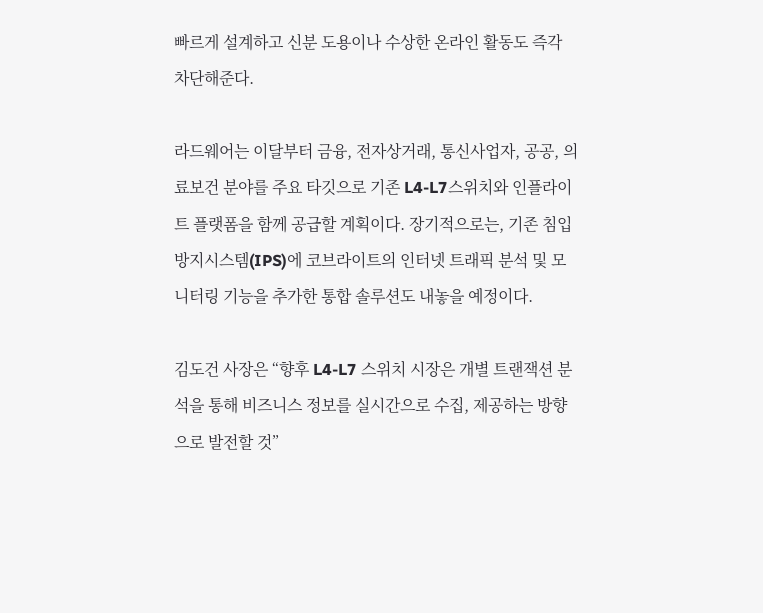빠르게 설계하고 신분 도용이나 수상한 온라인 활동도 즉각 차단해준다.

라드웨어는 이달부터 금융, 전자상거래, 통신사업자, 공공, 의료보건 분야를 주요 타깃으로 기존 L4-L7스위치와 인플라이트 플랫폼을 함께 공급할 계획이다. 장기적으로는, 기존 침입방지시스템(IPS)에 코브라이트의 인터넷 트래픽 분석 및 모니터링 기능을 추가한 통합 솔루션도 내놓을 예정이다.

김도건 사장은 “향후 L4-L7 스위치 시장은 개별 트랜잭션 분석을 통해 비즈니스 정보를 실시간으로 수집, 제공하는 방향으로 발전할 것”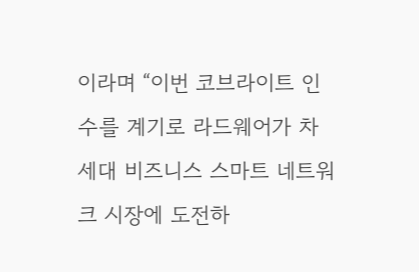이라며 “이번 코브라이트 인수를 계기로 라드웨어가 차세대 비즈니스 스마트 네트워크 시장에 도전하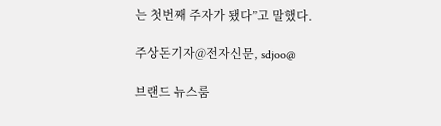는 첫번째 주자가 됐다”고 말했다.

주상돈기자@전자신문, sdjoo@

브랜드 뉴스룸